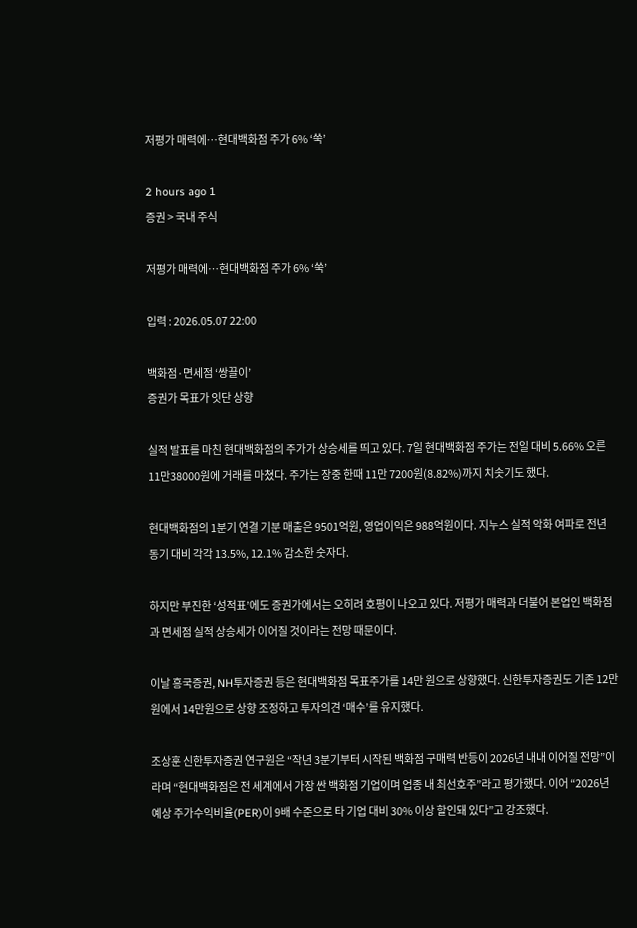저평가 매력에…현대백화점 주가 6% ‘쑥’

2 hours ago 1
증권 > 국내 주식

저평가 매력에…현대백화점 주가 6% ‘쑥’

입력 : 2026.05.07 22:00

백화점·면세점 ‘쌍끌이’
증권가 목표가 잇단 상향

실적 발표를 마친 현대백화점의 주가가 상승세를 띄고 있다. 7일 현대백화점 주가는 전일 대비 5.66% 오른11만38000원에 거래를 마쳤다. 주가는 장중 한때 11만 7200원(8.82%)까지 치솟기도 했다.

현대백화점의 1분기 연결 기분 매출은 9501억원, 영업이익은 988억원이다. 지누스 실적 악화 여파로 전년 동기 대비 각각 13.5%, 12.1% 감소한 숫자다.

하지만 부진한 ‘성적표’에도 증권가에서는 오히려 호평이 나오고 있다. 저평가 매력과 더불어 본업인 백화점과 면세점 실적 상승세가 이어질 것이라는 전망 때문이다.

이날 흥국증권, NH투자증권 등은 현대백화점 목표주가를 14만 원으로 상향했다. 신한투자증권도 기존 12만원에서 14만원으로 상향 조정하고 투자의견 ‘매수’를 유지했다.

조상훈 신한투자증권 연구원은 “작년 3분기부터 시작된 백화점 구매력 반등이 2026년 내내 이어질 전망”이라며 “현대백화점은 전 세계에서 가장 싼 백화점 기업이며 업종 내 최선호주”라고 평가했다. 이어 “2026년 예상 주가수익비율(PER)이 9배 수준으로 타 기업 대비 30% 이상 할인돼 있다”고 강조했다.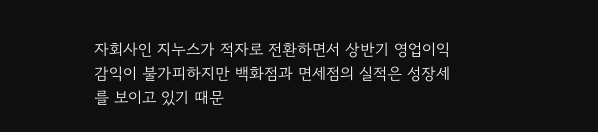자회사인 지누스가 적자로 전환하면서 상반기 영업이익 감익이 불가피하지만 백화점과 면세점의 실적은 성장세를 보이고 있기 때문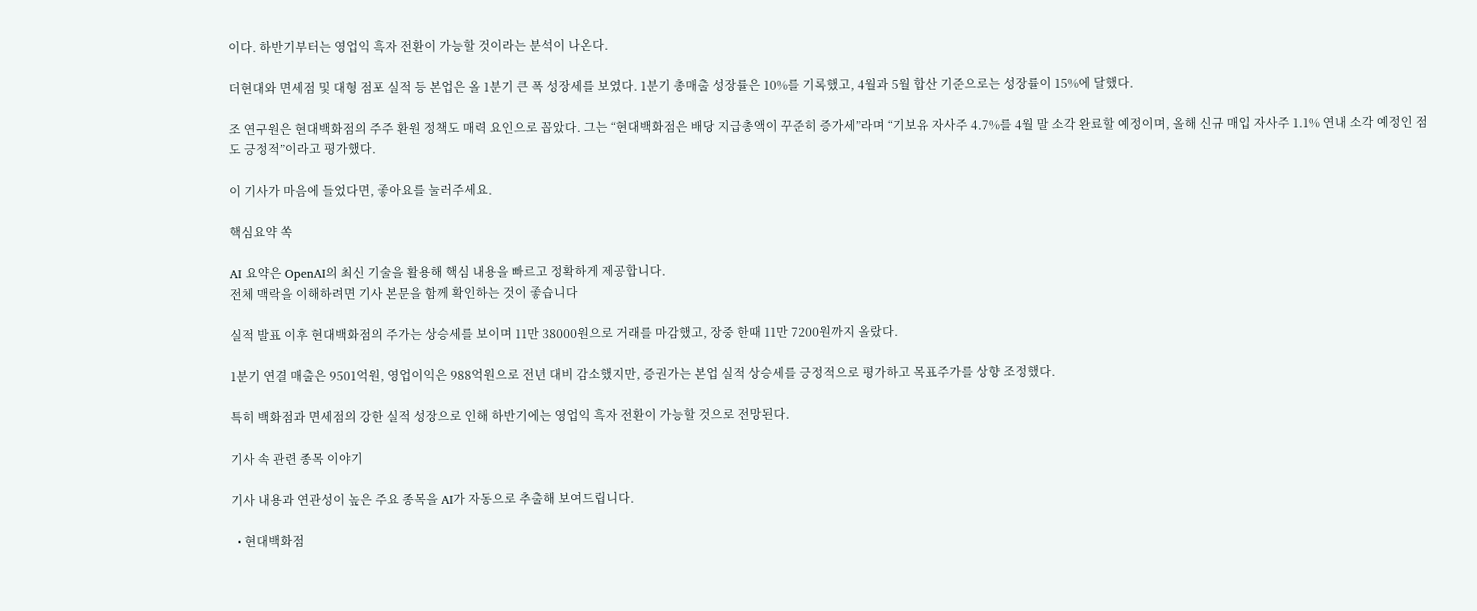이다. 하반기부터는 영업익 흑자 전환이 가능할 것이라는 분석이 나온다.

더현대와 면세점 및 대형 점포 실적 등 본업은 올 1분기 큰 폭 성장세를 보였다. 1분기 총매출 성장률은 10%를 기록했고, 4월과 5월 합산 기준으로는 성장률이 15%에 달했다.

조 연구원은 현대백화점의 주주 환원 정책도 매력 요인으로 꼽았다. 그는 “현대백화점은 배당 지급총액이 꾸준히 증가세”라며 “기보유 자사주 4.7%를 4월 말 소각 완료할 예정이며, 올해 신규 매입 자사주 1.1% 연내 소각 예정인 점도 긍정적”이라고 평가했다.

이 기사가 마음에 들었다면, 좋아요를 눌러주세요.

핵심요약 쏙

AI 요약은 OpenAI의 최신 기술을 활용해 핵심 내용을 빠르고 정확하게 제공합니다.
전체 맥락을 이해하려면 기사 본문을 함께 확인하는 것이 좋습니다

실적 발표 이후 현대백화점의 주가는 상승세를 보이며 11만 38000원으로 거래를 마감했고, 장중 한때 11만 7200원까지 올랐다.

1분기 연결 매출은 9501억원, 영업이익은 988억원으로 전년 대비 감소했지만, 증권가는 본업 실적 상승세를 긍정적으로 평가하고 목표주가를 상향 조정했다.

특히 백화점과 면세점의 강한 실적 성장으로 인해 하반기에는 영업익 흑자 전환이 가능할 것으로 전망된다.

기사 속 관련 종목 이야기

기사 내용과 연관성이 높은 주요 종목을 AI가 자동으로 추출해 보여드립니다.

  • 현대백화점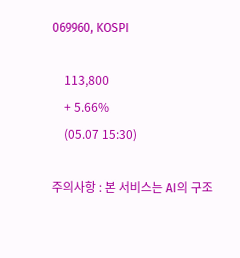069960, KOSPI

    113,800
    + 5.66%
    (05.07 15:30)

주의사항 : 본 서비스는 AI의 구조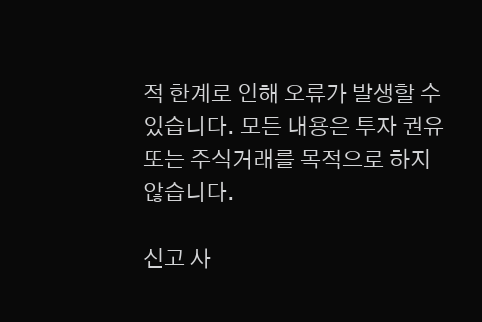적 한계로 인해 오류가 발생할 수 있습니다. 모든 내용은 투자 권유 또는 주식거래를 목적으로 하지 않습니다.

신고 사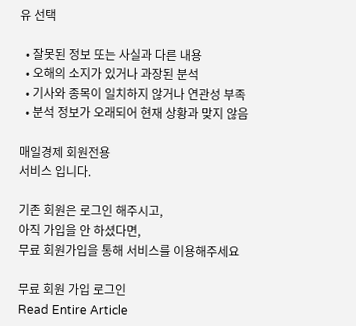유 선택

  • 잘못된 정보 또는 사실과 다른 내용
  • 오해의 소지가 있거나 과장된 분석
  • 기사와 종목이 일치하지 않거나 연관성 부족
  • 분석 정보가 오래되어 현재 상황과 맞지 않음

매일경제 회원전용
서비스 입니다.

기존 회원은 로그인 해주시고,
아직 가입을 안 하셨다면,
무료 회원가입을 통해 서비스를 이용해주세요

무료 회원 가입 로그인
Read Entire Article